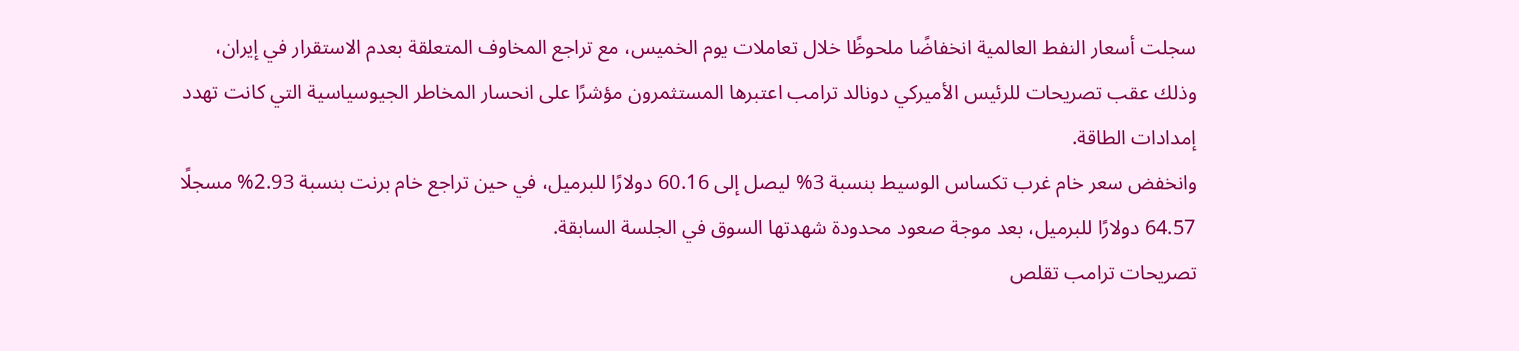سجلت أسعار النفط العالمية انخفاضًا ملحوظًا خلال تعاملات يوم الخميس، مع تراجع المخاوف المتعلقة بعدم الاستقرار في إيران، وذلك عقب تصريحات للرئيس الأميركي دونالد ترامب اعتبرها المستثمرون مؤشرًا على انحسار المخاطر الجيوسياسية التي كانت تهدد إمدادات الطاقة.
وانخفض سعر خام غرب تكساس الوسيط بنسبة 3% ليصل إلى 60.16 دولارًا للبرميل، في حين تراجع خام برنت بنسبة 2.93% مسجلًا 64.57 دولارًا للبرميل، بعد موجة صعود محدودة شهدتها السوق في الجلسة السابقة.
تصريحات ترامب تقلص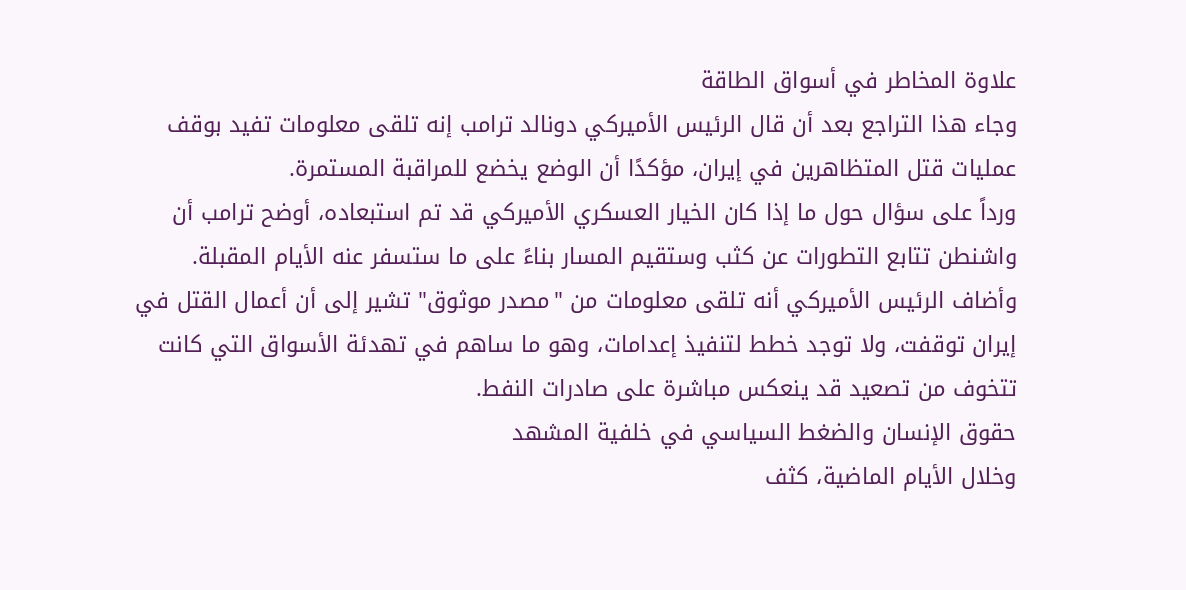علاوة المخاطر في أسواق الطاقة
وجاء هذا التراجع بعد أن قال الرئيس الأميركي دونالد ترامب إنه تلقى معلومات تفيد بوقف عمليات قتل المتظاهرين في إيران، مؤكدًا أن الوضع يخضع للمراقبة المستمرة.
ورداً على سؤال حول ما إذا كان الخيار العسكري الأميركي قد تم استبعاده، أوضح ترامب أن واشنطن تتابع التطورات عن كثب وستقيم المسار بناءً على ما ستسفر عنه الأيام المقبلة.
وأضاف الرئيس الأميركي أنه تلقى معلومات من "مصدر موثوق" تشير إلى أن أعمال القتل في إيران توقفت، ولا توجد خطط لتنفيذ إعدامات، وهو ما ساهم في تهدئة الأسواق التي كانت تتخوف من تصعيد قد ينعكس مباشرة على صادرات النفط.
حقوق الإنسان والضغط السياسي في خلفية المشهد
وخلال الأيام الماضية، كثف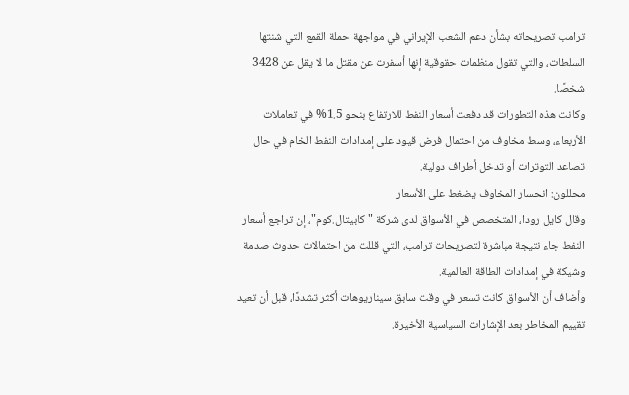ترامب تصريحاته بشأن دعم الشعب الإيراني في مواجهة حملة القمع التي شنتها السلطات، والتي تقول منظمات حقوقية إنها أسفرت عن مقتل ما لا يقل عن 3428 شخصًا.
وكانت هذه التطورات قد دفعت أسعار النفط للارتفاع بنحو 1.5% في تعاملات الأربعاء، وسط مخاوف من احتمال فرض قيود على إمدادات النفط الخام في حال تصاعد التوترات أو تدخل أطراف دولية.
محللون: انحسار المخاوف يضغط على الأسعار
وقال كايل رودا، المتخصص في الأسواق لدى شركة "كابيتال.كوم"، إن تراجع أسعار النفط جاء نتيجة مباشرة لتصريحات ترامب، التي قللت من احتمالات حدوث صدمة وشيكة في إمدادات الطاقة العالمية.
وأضاف أن الأسواق كانت تسعر في وقت سابق سيناريوهات أكثر تشددًا، قبل أن تعيد تقييم المخاطر بعد الإشارات السياسية الأخيرة.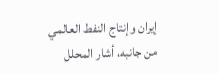إيران وإنتاج النفط العالمي
من جانبه، أشار المحلل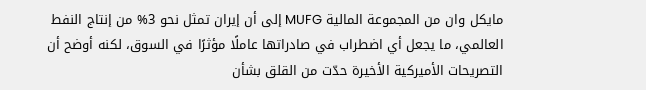مايكل وان من المجموعة المالية MUFG إلى أن إيران تمثل نحو 3% من إنتاج النفط العالمي، ما يجعل أي اضطراب في صادراتها عاملًا مؤثرًا في السوق، لكنه أوضح أن التصريحات الأميركية الأخيرة حدّت من القلق بشأن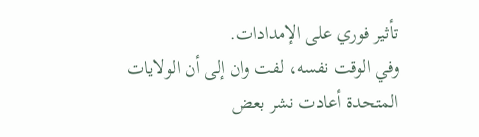تأثير فوري على الإمدادات.
وفي الوقت نفسه، لفت وان إلى أن الولايات المتحدة أعادت نشر بعض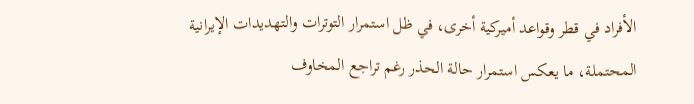الأفراد في قطر وقواعد أميركية أخرى، في ظل استمرار التوترات والتهديدات الإيرانية المحتملة، ما يعكس استمرار حالة الحذر رغم تراجع المخاوف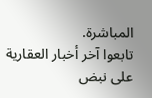المباشرة.
تابعوا آخر أخبار العقارية على نبض